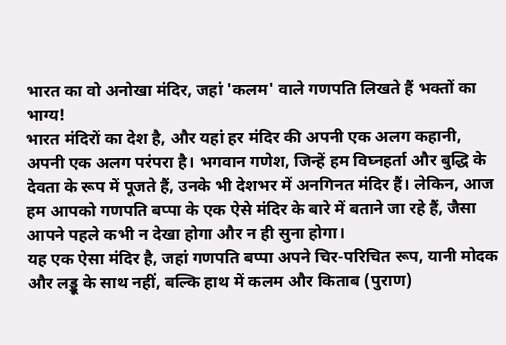भारत का वो अनोखा मंदिर, जहां 'कलम' वाले गणपति लिखते हैं भक्तों का भाग्य!
भारत मंदिरों का देश है, और यहां हर मंदिर की अपनी एक अलग कहानी, अपनी एक अलग परंपरा है। भगवान गणेश, जिन्हें हम विघ्नहर्ता और बुद्धि के देवता के रूप में पूजते हैं, उनके भी देशभर में अनगिनत मंदिर हैं। लेकिन, आज हम आपको गणपति बप्पा के एक ऐसे मंदिर के बारे में बताने जा रहे हैं, जैसा आपने पहले कभी न देखा होगा और न ही सुना होगा।
यह एक ऐसा मंदिर है, जहां गणपति बप्पा अपने चिर-परिचित रूप, यानी मोदक और लड्डू के साथ नहीं, बल्कि हाथ में कलम और किताब (पुराण)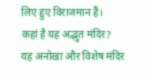लिए हुए विराजमान हैं।
कहां है यह अद्भुत मंदिर?
यह अनोखा और विशेष मंदिर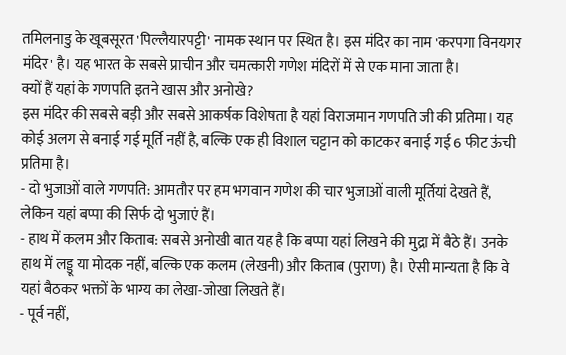तमिलनाडु के खूबसूरत 'पिल्लैयारपट्टी' नामक स्थान पर स्थित है। इस मंदिर का नाम 'करपगा विनयगर मंदिर' है। यह भारत के सबसे प्राचीन और चमत्कारी गणेश मंदिरों में से एक माना जाता है।
क्यों हैं यहां के गणपति इतने खास और अनोखे?
इस मंदिर की सबसे बड़ी और सबसे आकर्षक विशेषता है यहां विराजमान गणपति जी की प्रतिमा। यह कोई अलग से बनाई गई मूर्ति नहीं है, बल्कि एक ही विशाल चट्टान को काटकर बनाई गई 6 फीट ऊंची प्रतिमा है।
- दो भुजाओं वाले गणपति: आमतौर पर हम भगवान गणेश की चार भुजाओं वाली मूर्तियां देखते हैं, लेकिन यहां बप्पा की सिर्फ दो भुजाएं हैं।
- हाथ में कलम और किताब: सबसे अनोखी बात यह है कि बप्पा यहां लिखने की मुद्रा में बैठे हैं। उनके हाथ में लड्डू या मोदक नहीं, बल्कि एक कलम (लेखनी) और किताब (पुराण) है। ऐसी मान्यता है कि वे यहां बैठकर भक्तों के भाग्य का लेखा-जोखा लिखते हैं।
- पूर्व नहीं,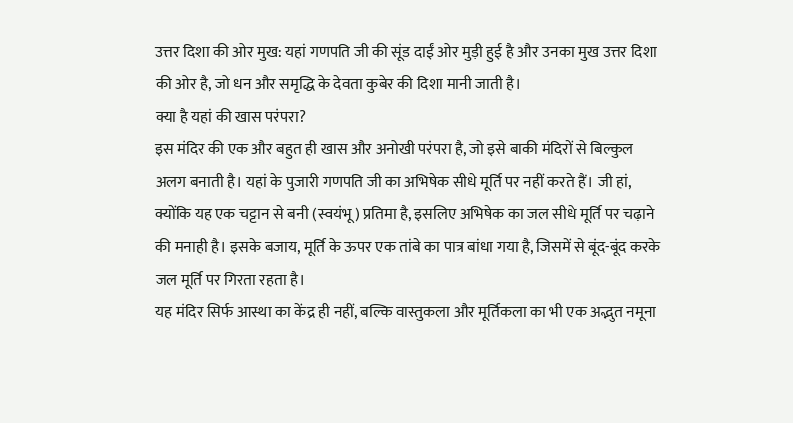उत्तर दिशा की ओर मुख: यहां गणपति जी की सूंड दाईं ओर मुड़ी हुई है और उनका मुख उत्तर दिशा की ओर है, जो धन और समृद्धि के देवता कुबेर की दिशा मानी जाती है।
क्या है यहां की खास परंपरा?
इस मंदिर की एक और बहुत ही खास और अनोखी परंपरा है, जो इसे बाकी मंदिरों से बिल्कुल अलग बनाती है। यहां के पुजारी गणपति जी का अभिषेक सीधे मूर्ति पर नहीं करते हैं। जी हां, क्योंकि यह एक चट्टान से बनी (स्वयंभू) प्रतिमा है, इसलिए अभिषेक का जल सीधे मूर्ति पर चढ़ाने की मनाही है। इसके बजाय, मूर्ति के ऊपर एक तांबे का पात्र बांधा गया है, जिसमें से बूंद-बूंद करके जल मूर्ति पर गिरता रहता है।
यह मंदिर सिर्फ आस्था का केंद्र ही नहीं, बल्कि वास्तुकला और मूर्तिकला का भी एक अद्भुत नमूना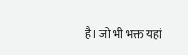है। जो भी भक्त यहां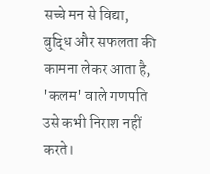सच्चे मन से विद्या, बुद्धि और सफलता की कामना लेकर आता है, 'कलम' वाले गणपति उसे कभी निराश नहीं करते।